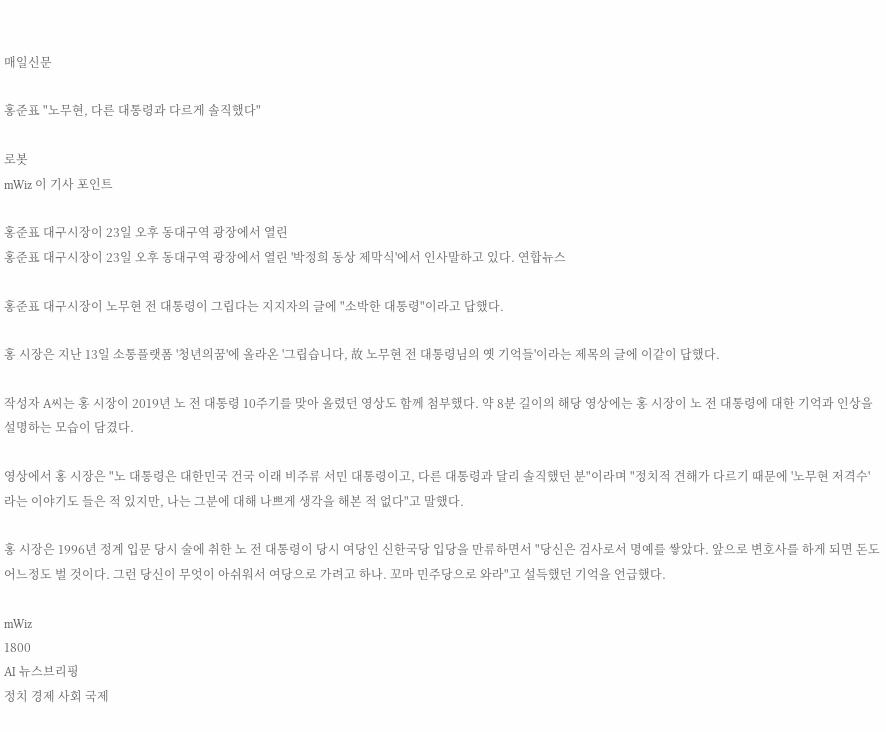매일신문

홍준표 "노무현, 다른 대통령과 다르게 솔직했다"

로봇
mWiz 이 기사 포인트

홍준표 대구시장이 23일 오후 동대구역 광장에서 열린
홍준표 대구시장이 23일 오후 동대구역 광장에서 열린 '박정희 동상 제막식'에서 인사말하고 있다. 연합뉴스

홍준표 대구시장이 노무현 전 대통령이 그립다는 지지자의 글에 "소박한 대통령"이라고 답했다.

홍 시장은 지난 13일 소통플랫폼 '청년의꿈'에 올라온 '그립습니다, 故 노무현 전 대통령님의 옛 기억들'이라는 제목의 글에 이같이 답했다.

작성자 A씨는 홍 시장이 2019년 노 전 대통령 10주기를 맞아 올렸던 영상도 함께 첨부했다. 약 8분 길이의 해당 영상에는 홍 시장이 노 전 대통령에 대한 기억과 인상을 설명하는 모습이 담겼다.

영상에서 홍 시장은 "노 대통령은 대한민국 건국 이래 비주류 서민 대통령이고, 다른 대통령과 달리 솔직했던 분"이라며 "정치적 견해가 다르기 때문에 '노무현 저격수'라는 이야기도 들은 적 있지만, 나는 그분에 대해 나쁘게 생각을 해본 적 없다"고 말했다.

홍 시장은 1996년 정계 입문 당시 술에 취한 노 전 대통령이 당시 여당인 신한국당 입당을 만류하면서 "당신은 검사로서 명예를 쌓았다. 앞으로 변호사를 하게 되면 돈도 어느정도 벌 것이다. 그런 당신이 무엇이 아쉬워서 여당으로 가려고 하나. 꼬마 민주당으로 와라"고 설득했던 기억을 언급했다.

mWiz
1800
AI 뉴스브리핑
정치 경제 사회 국제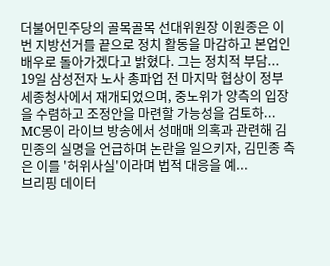더불어민주당의 골목골목 선대위원장 이원종은 이번 지방선거를 끝으로 정치 활동을 마감하고 본업인 배우로 돌아가겠다고 밝혔다. 그는 정치적 부담...
19일 삼성전자 노사 총파업 전 마지막 협상이 정부세종청사에서 재개되었으며, 중노위가 양측의 입장을 수렴하고 조정안을 마련할 가능성을 검토하...
MC몽이 라이브 방송에서 성매매 의혹과 관련해 김민종의 실명을 언급하며 논란을 일으키자, 김민종 측은 이를 '허위사실'이라며 법적 대응을 예...
브리핑 데이터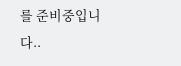를 준비중입니다..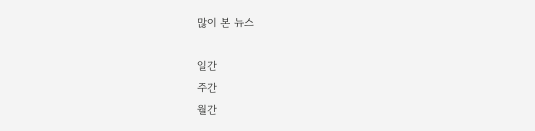많이 본 뉴스

일간
주간
월간